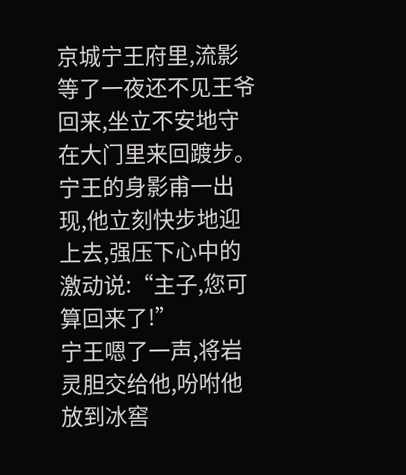京城宁王府里,流影等了一夜还不见王爷回来,坐立不安地守在大门里来回踱步。
宁王的身影甫一出现,他立刻快步地迎上去,强压下心中的激动说:“主子,您可算回来了!”
宁王嗯了一声,将岩灵胆交给他,吩咐他放到冰窖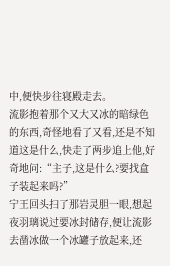中,便快步往寝殿走去。
流影抱着那个又大又冰的暗绿色的东西,奇怪地看了又看,还是不知道这是什么,快走了两步追上他,好奇地问:“主子,这是什么?要找盒子装起来吗?”
宁王回头扫了那岩灵胆一眼,想起夜羽璃说过要冰封储存,便让流影去凿冰做一个冰罐子放起来,还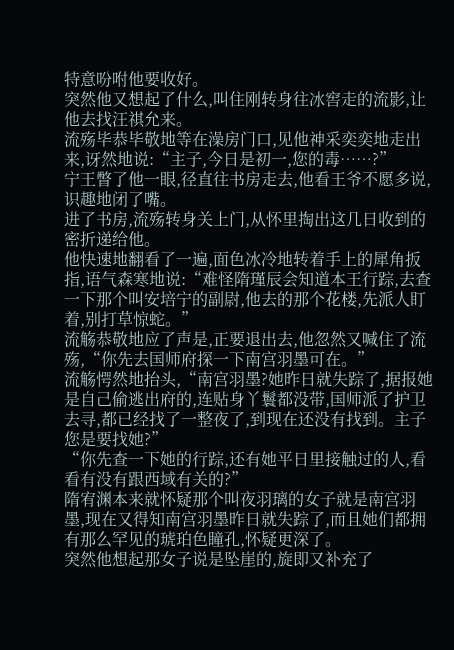特意吩咐他要收好。
突然他又想起了什么,叫住刚转身往冰窖走的流影,让他去找汪祺允来。
流殇毕恭毕敬地等在澡房门口,见他神采奕奕地走出来,讶然地说:“主子,今日是初一,您的毒……?”
宁王瞥了他一眼,径直往书房走去,他看王爷不愿多说,识趣地闭了嘴。
进了书房,流殇转身关上门,从怀里掏出这几日收到的密折递给他。
他快速地翻看了一遍,面色冰冷地转着手上的犀角扳指,语气森寒地说:“难怪隋瑾辰会知道本王行踪,去查一下那个叫安培宁的副尉,他去的那个花楼,先派人盯着,别打草惊蛇。”
流觞恭敬地应了声是,正要退出去,他忽然又喊住了流殇,“你先去国师府探一下南宫羽墨可在。”
流觞愕然地抬头,“南宫羽墨?她昨日就失踪了,据报她是自己偷逃出府的,连贴身丫鬟都没带,国师派了护卫去寻,都已经找了一整夜了,到现在还没有找到。主子您是要找她?”
“你先查一下她的行踪,还有她平日里接触过的人,看看有没有跟西域有关的?”
隋宥渊本来就怀疑那个叫夜羽璃的女子就是南宫羽墨,现在又得知南宫羽墨昨日就失踪了,而且她们都拥有那么罕见的琥珀色瞳孔,怀疑更深了。
突然他想起那女子说是坠崖的,旋即又补充了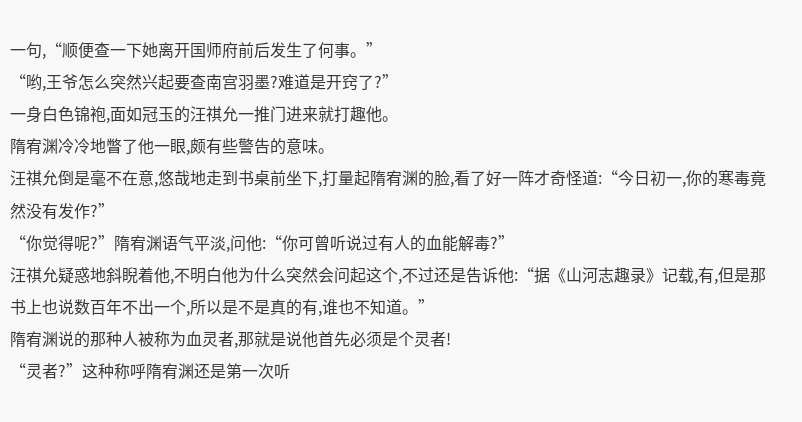一句,“顺便查一下她离开国师府前后发生了何事。”
“哟,王爷怎么突然兴起要查南宫羽墨?难道是开窍了?”
一身白色锦袍,面如冠玉的汪祺允一推门进来就打趣他。
隋宥渊冷冷地瞥了他一眼,颇有些警告的意味。
汪祺允倒是毫不在意,悠哉地走到书桌前坐下,打量起隋宥渊的脸,看了好一阵才奇怪道:“今日初一,你的寒毒竟然没有发作?”
“你觉得呢?”隋宥渊语气平淡,问他:“你可曾听说过有人的血能解毒?”
汪祺允疑惑地斜睨着他,不明白他为什么突然会问起这个,不过还是告诉他:“据《山河志趣录》记载,有,但是那书上也说数百年不出一个,所以是不是真的有,谁也不知道。”
隋宥渊说的那种人被称为血灵者,那就是说他首先必须是个灵者!
“灵者?”这种称呼隋宥渊还是第一次听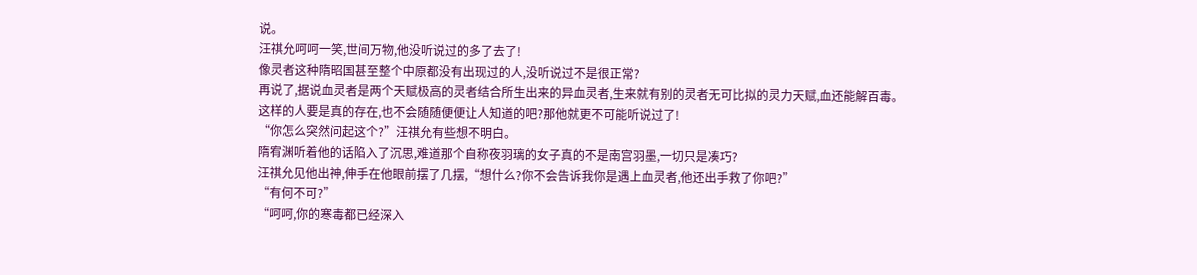说。
汪祺允呵呵一笑,世间万物,他没听说过的多了去了!
像灵者这种隋昭国甚至整个中原都没有出现过的人,没听说过不是很正常?
再说了,据说血灵者是两个天赋极高的灵者结合所生出来的异血灵者,生来就有别的灵者无可比拟的灵力天赋,血还能解百毒。
这样的人要是真的存在,也不会随随便便让人知道的吧?那他就更不可能听说过了!
“你怎么突然问起这个?”汪祺允有些想不明白。
隋宥渊听着他的话陷入了沉思,难道那个自称夜羽璃的女子真的不是南宫羽墨,一切只是凑巧?
汪祺允见他出神,伸手在他眼前摆了几摆,“想什么?你不会告诉我你是遇上血灵者,他还出手救了你吧?”
“有何不可?”
“呵呵,你的寒毒都已经深入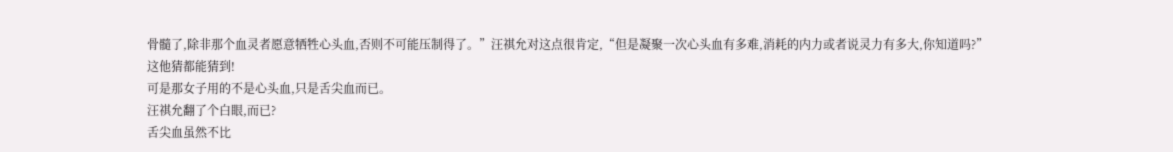骨髓了,除非那个血灵者愿意牺牲心头血,否则不可能压制得了。”汪祺允对这点很肯定,“但是凝聚一次心头血有多难,消耗的内力或者说灵力有多大,你知道吗?”
这他猜都能猜到!
可是那女子用的不是心头血,只是舌尖血而已。
汪祺允翻了个白眼,而已?
舌尖血虽然不比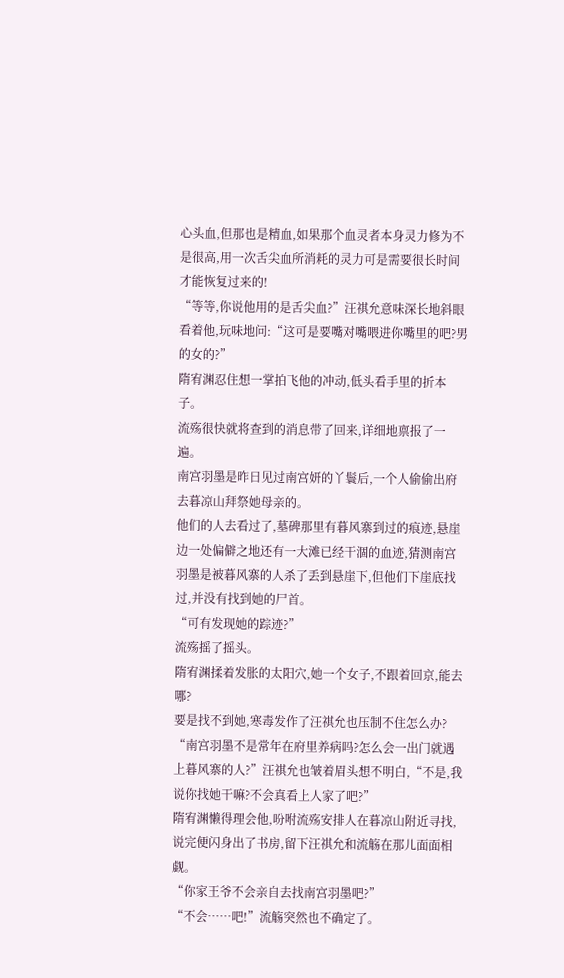心头血,但那也是精血,如果那个血灵者本身灵力修为不是很高,用一次舌尖血所消耗的灵力可是需要很长时间才能恢复过来的!
“等等,你说他用的是舌尖血?”汪祺允意味深长地斜眼看着他,玩味地问:“这可是要嘴对嘴喂进你嘴里的吧?男的女的?”
隋宥渊忍住想一掌拍飞他的冲动,低头看手里的折本子。
流殇很快就将查到的消息带了回来,详细地禀报了一遍。
南宫羽墨是昨日见过南宫妍的丫鬟后,一个人偷偷出府去暮凉山拜祭她母亲的。
他们的人去看过了,墓碑那里有暮风寨到过的痕迹,悬崖边一处偏僻之地还有一大滩已经干涸的血迹,猜测南宫羽墨是被暮风寨的人杀了丢到悬崖下,但他们下崖底找过,并没有找到她的尸首。
“可有发现她的踪迹?”
流殇摇了摇头。
隋宥渊揉着发胀的太阳穴,她一个女子,不跟着回京,能去哪?
要是找不到她,寒毒发作了汪祺允也压制不住怎么办?
“南宫羽墨不是常年在府里养病吗?怎么会一出门就遇上暮风寨的人?”汪祺允也皱着眉头想不明白,“不是,我说你找她干嘛?不会真看上人家了吧?”
隋宥渊懒得理会他,吩咐流殇安排人在暮凉山附近寻找,说完便闪身出了书房,留下汪祺允和流觞在那儿面面相觑。
“你家王爷不会亲自去找南宫羽墨吧?”
“不会……吧!”流觞突然也不确定了。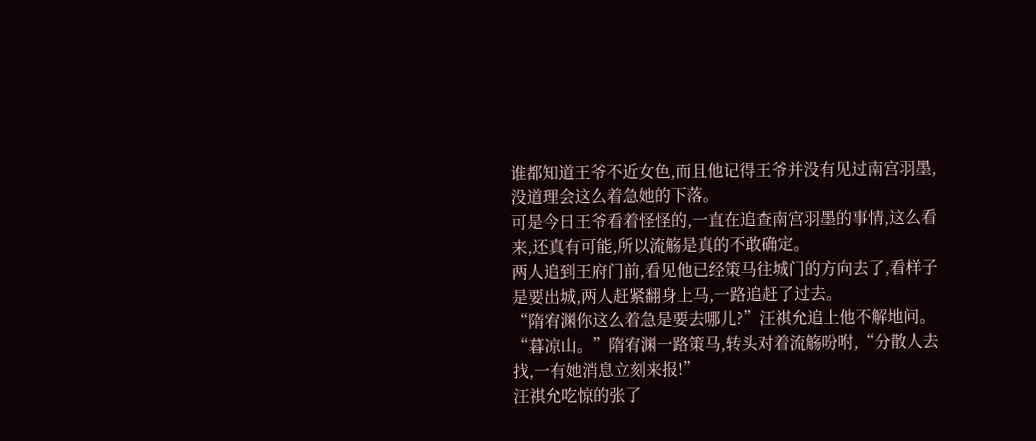谁都知道王爷不近女色,而且他记得王爷并没有见过南宫羽墨,没道理会这么着急她的下落。
可是今日王爷看着怪怪的,一直在追查南宫羽墨的事情,这么看来,还真有可能,所以流觞是真的不敢确定。
两人追到王府门前,看见他已经策马往城门的方向去了,看样子是要出城,两人赶紧翻身上马,一路追赶了过去。
“隋宥渊你这么着急是要去哪儿?”汪祺允追上他不解地问。
“暮凉山。”隋宥渊一路策马,转头对着流觞吩咐,“分散人去找,一有她消息立刻来报!”
汪祺允吃惊的张了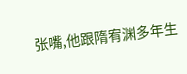张嘴,他跟隋宥渊多年生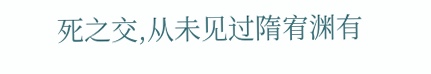死之交,从未见过隋宥渊有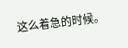这么着急的时候。